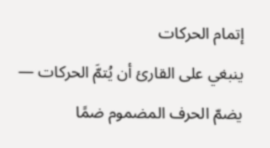إتمام الحركات
ينبغي على القارئ أن يُتمَّ الحركات — يضمّ الحرف المضموم ضمًا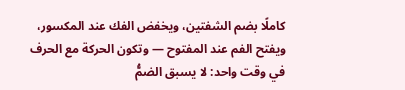كاملًا بضم الشفتين، ويخفض الفك عند المكسور، ويفتح الفم عند المفتوح — وتكون الحركة مع الحرف في وقت واحد: لا يسبق الضمُّ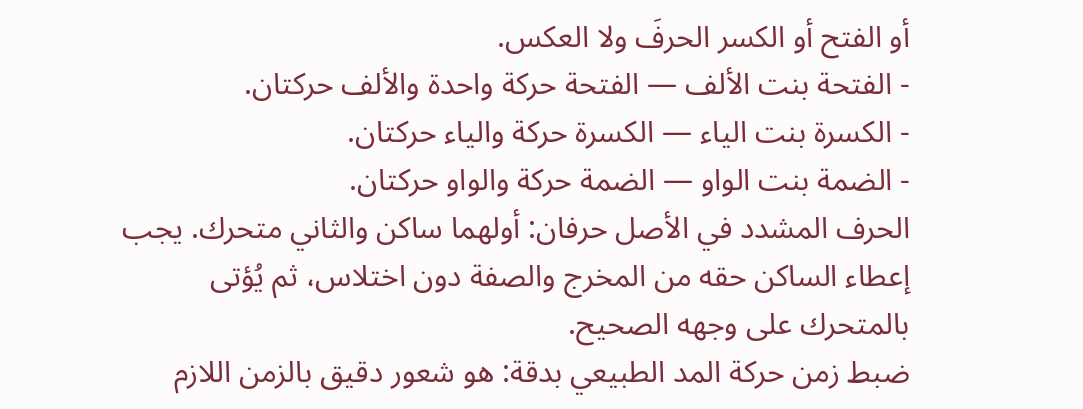أو الفتح أو الكسر الحرفَ ولا العكس.
- الفتحة بنت الألف — الفتحة حركة واحدة والألف حركتان.
- الكسرة بنت الياء — الكسرة حركة والياء حركتان.
- الضمة بنت الواو — الضمة حركة والواو حركتان.
الحرف المشدد في الأصل حرفان: أولهما ساكن والثاني متحرك. يجب إعطاء الساكن حقه من المخرج والصفة دون اختلاس، ثم يُؤتى بالمتحرك على وجهه الصحيح.
ضبط زمن حركة المد الطبيعي بدقة: هو شعور دقيق بالزمن اللازم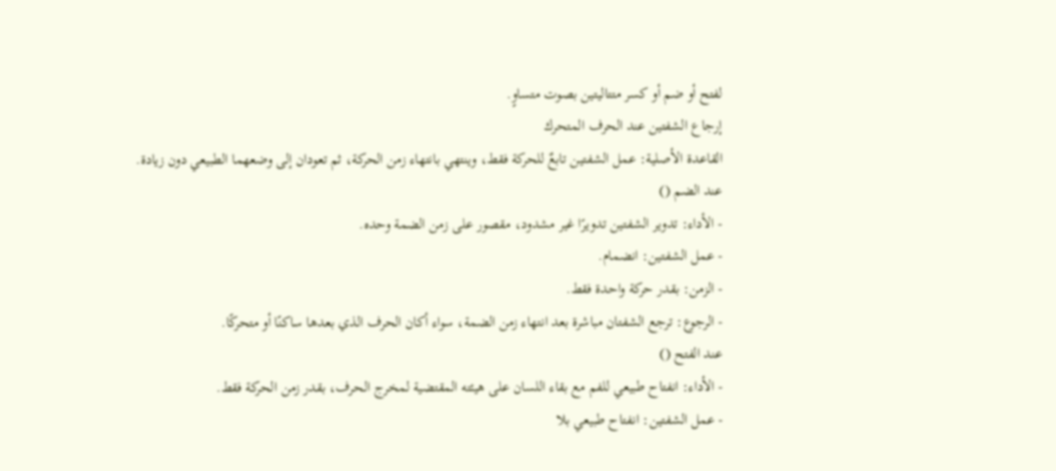لفتح أو ضم أو كسر متتاليتين بصوت متساوٍ.
إرجاع الشفتين عند الحرف المتحرك
القاعدة الأصلية: عمل الشفتين تابعٌ للحركة فقط، وينتهي بانتهاء زمن الحركة، ثم تعودان إلى وضعهما الطبيعي دون زيادة.
عند الضم ()
- الأداء: تدوير الشفتين تدويرًا غير مشدود، مقصور على زمن الضمة وحده.
- عمل الشفتين: انضمام.
- الزمن: بقدر حركة واحدة فقط.
- الرجوع: ترجع الشفتان مباشرة بعد انتهاء زمن الضمة، سواء أكان الحرف الذي بعدها ساكنًا أو متحركًا.
عند الفتح ()
- الأداء: انفتاح طبيعي للفم مع بقاء اللسان على هيئته المقتضية لمخرج الحرف، بقدر زمن الحركة فقط.
- عمل الشفتين: انفتاح طبيعي بلا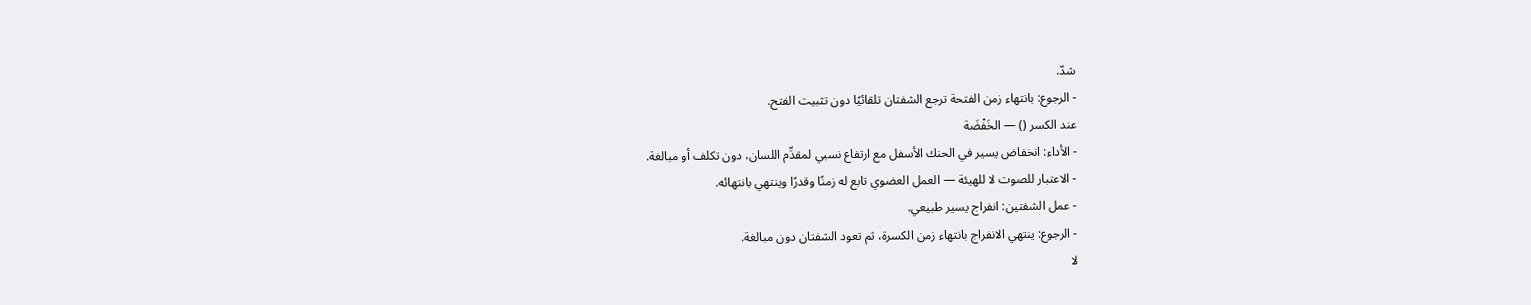شدّ.
- الرجوع: بانتهاء زمن الفتحة ترجع الشفتان تلقائيًا دون تثبيت الفتح.
عند الكسر () — الخَفْضَة
- الأداء: انخفاض يسير في الحنك الأسفل مع ارتفاع نسبي لمقدِّم اللسان، دون تكلف أو مبالغة.
- الاعتبار للصوت لا للهيئة — العمل العضوي تابع له زمنًا وقدرًا وينتهي بانتهائه.
- عمل الشفتين: انفراج يسير طبيعي.
- الرجوع: ينتهي الانفراج بانتهاء زمن الكسرة، ثم تعود الشفتان دون مبالغة.
لا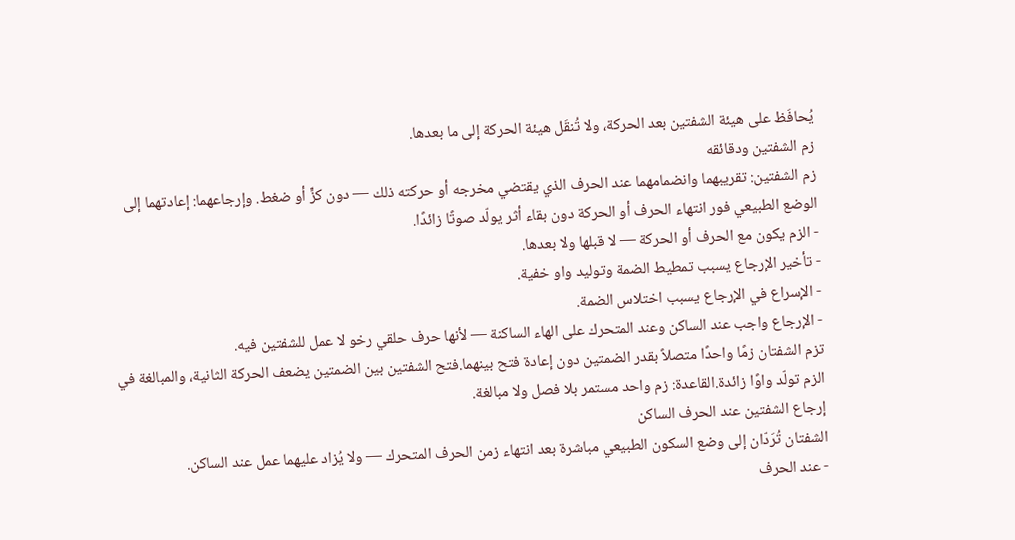يُحافَظ على هيئة الشفتين بعد الحركة، ولا تُنقَل هيئة الحركة إلى ما بعدها.
زم الشفتين ودقائقه
زم الشفتين: تقريبهما وانضمامهما عند الحرف الذي يقتضي مخرجه أو حركته ذلك — دون كزٍّ أو ضغط. وإرجاعهما: إعادتهما إلى الوضع الطبيعي فور انتهاء الحرف أو الحركة دون بقاء أثر يولّد صوتًا زائدًا.
- الزم يكون مع الحرف أو الحركة — لا قبلها ولا بعدها.
- تأخير الإرجاع يسبب تمطيط الضمة وتوليد واو خفية.
- الإسراع في الإرجاع يسبب اختلاس الضمة.
- الإرجاع واجب عند الساكن وعند المتحرك على الهاء الساكنة — لأنها حرف حلقي رخو لا عمل للشفتين فيه.
تزم الشفتان زمًا واحدًا متصلاً بقدر الضمتين دون إعادة فتح بينهما.فتح الشفتين بين الضمتين يضعف الحركة الثانية، والمبالغة في الزم تولّد واوًا زائدة.القاعدة: زم واحد مستمر بلا فصل ولا مبالغة.
إرجاع الشفتين عند الحرف الساكن
الشفتان تُرَدّان إلى وضع السكون الطبيعي مباشرة بعد انتهاء زمن الحرف المتحرك — ولا يُزاد عليهما عمل عند الساكن.
- عند الحرف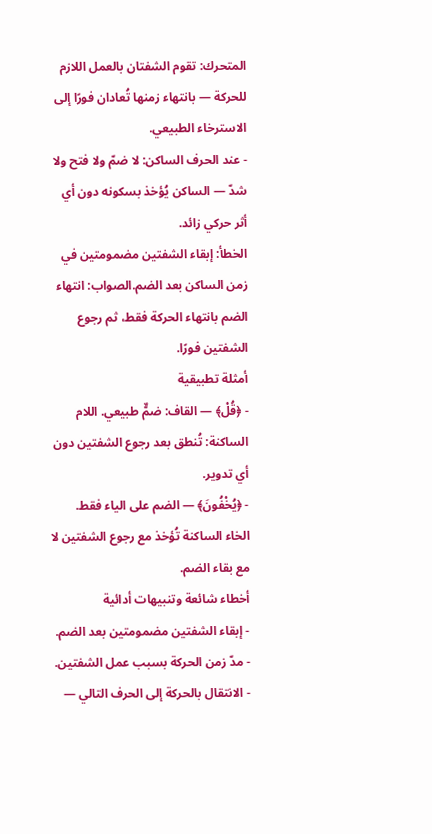المتحرك: تقوم الشفتان بالعمل اللازم للحركة — بانتهاء زمنها تُعادان فورًا إلى الاسترخاء الطبيعي.
- عند الحرف الساكن: لا ضمّ ولا فتح ولا شدّ — الساكن يُؤخذ بسكونه دون أي أثر حركي زائد.
الخطأ: إبقاء الشفتين مضمومتين في زمن الساكن بعد الضم.الصواب: انتهاء الضم بانتهاء الحركة فقط، ثم رجوع الشفتين فورًا.
أمثلة تطبيقية
- ﴿قُلْ﴾ — القاف: ضمٌّ طبيعي. اللام الساكنة: تُنطق بعد رجوع الشفتين دون أي تدوير.
- ﴿يُخْفُونَ﴾ — الضم على الياء فقط. الخاء الساكنة تُؤخذ مع رجوع الشفتين لا مع بقاء الضم.
أخطاء شائعة وتنبيهات أدائية
- إبقاء الشفتين مضمومتين بعد الضم.
- مدّ زمن الحركة بسبب عمل الشفتين.
- الانتقال بالحركة إلى الحرف التالي —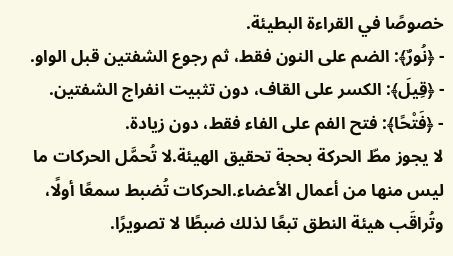خصوصًا في القراءة البطيئة.
- ﴿نُورٌ﴾: الضم على النون فقط، ثم رجوع الشفتين قبل الواو.
- ﴿قِيلَ﴾: الكسر على القاف، دون تثبيت انفراج الشفتين.
- ﴿فَتْحًا﴾: فتح الفم على الفاء فقط، دون زيادة.
لا يجوز مطّ الحركة بحجة تحقيق الهيئة.لا تُحمَّل الحركات ما ليس منها من أعمال الأعضاء.الحركات تُضبط سمعًا أولًا، وتُراقَب هيئة النطق تبعًا لذلك ضبطًا لا تصويرًا.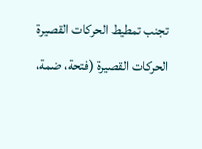تجنب تمطيط الحركات القصيرة
الحركات القصيرة (فتحة، ضمة،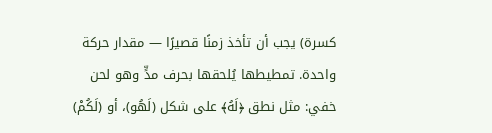كسرة) يجب أن تأخذ زمنًا قصيرًا — مقدار حركة واحدة. تمطيطها يُلحقها بحرف مدٍّ وهو لحن خفي: مثل نطق ﴿لَهُ﴾ على شكل (لَهُو)، أو (لَكُمْ)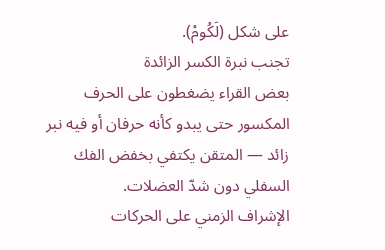على شكل (لَكُومْ).
تجنب نبرة الكسر الزائدة
بعض القراء يضغطون على الحرف المكسور حتى يبدو كأنه حرفان أو فيه نبر زائد — المتقن يكتفي بخفض الفك السفلي دون شدّ العضلات.
الإشراف الزمني على الحركات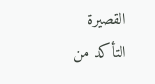القصيرة
التأكد من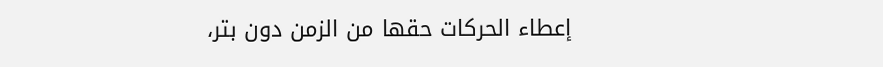إعطاء الحركات حقها من الزمن دون بتر،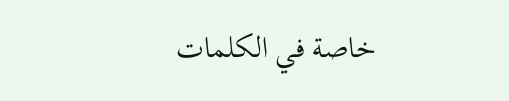خاصة في الكلمات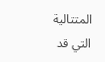المتتالية التي قد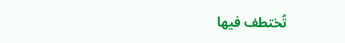تُختطف فيها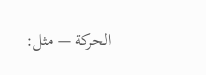الحركة — مثل: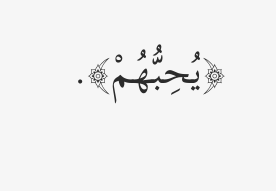﴿يُحِبُّهُمْ﴾.